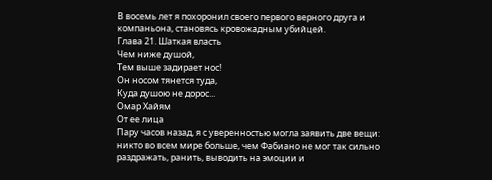В восемь лет я похоронил своего первого верного друга и компаньона, становясь кровожадным убийцей.
Глава 21. Шаткая власть
Чем ниже душой,
Тем выше задирает нос!
Он носом тянется туда,
Куда душою не дорос...
Омар Хайям
От ее лица
Пару часов назад, я с уверенностью могла заявить две вещи: никто во всем мире больше, чем Фабиано не мог так сильно раздражать, ранить, выводить на эмоции и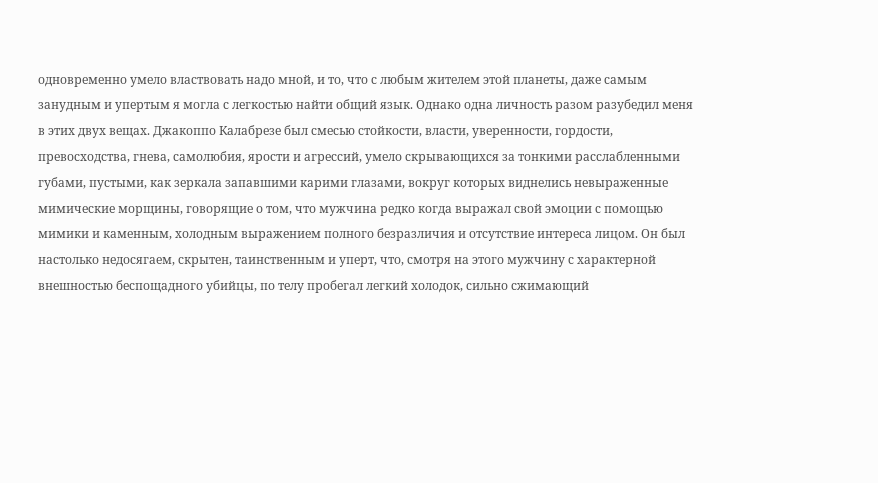одновременно умело властвовать надо мной, и то, что с любым жителем этой планеты, даже самым занудным и упертым я могла с легкостью найти общий язык. Однако одна личность разом разубедил меня в этих двух вещах. Джакоппо Калабрезе был смесью стойкости, власти, уверенности, гордости, превосходства, гнева, самолюбия, ярости и агрессий, умело скрывающихся за тонкими расслабленными губами, пустыми, как зеркала запавшими карими глазами, вокруг которых виднелись невыраженные мимические морщины, говорящие о том, что мужчина редко когда выражал свой эмоции с помощью мимики и каменным, холодным выражением полного безразличия и отсутствие интереса лицом. Он был настолько недосягаем, скрытен, таинственным и уперт, что, смотря на этого мужчину с характерной внешностью беспощадного убийцы, по телу пробегал легкий холодок, сильно сжимающий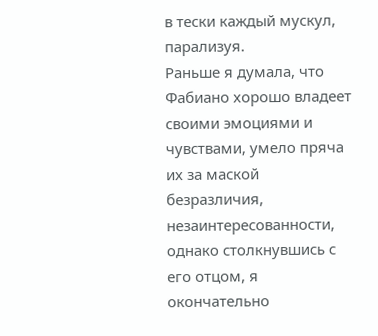в тески каждый мускул, парализуя.
Раньше я думала, что Фабиано хорошо владеет своими эмоциями и чувствами, умело пряча их за маской безразличия, незаинтересованности, однако столкнувшись с его отцом, я окончательно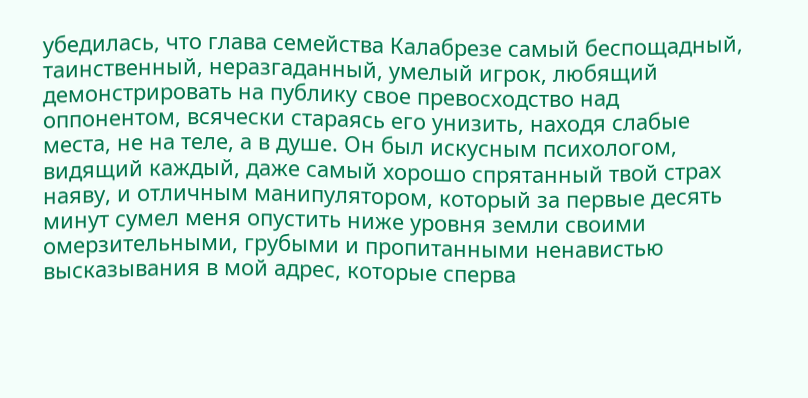убедилась, что глава семейства Калабрезе самый беспощадный, таинственный, неразгаданный, умелый игрок, любящий демонстрировать на публику свое превосходство над оппонентом, всячески стараясь его унизить, находя слабые места, не на теле, а в душе. Он был искусным психологом, видящий каждый, даже самый хорошо спрятанный твой страх наяву, и отличным манипулятором, который за первые десять минут сумел меня опустить ниже уровня земли своими омерзительными, грубыми и пропитанными ненавистью высказывания в мой адрес, которые сперва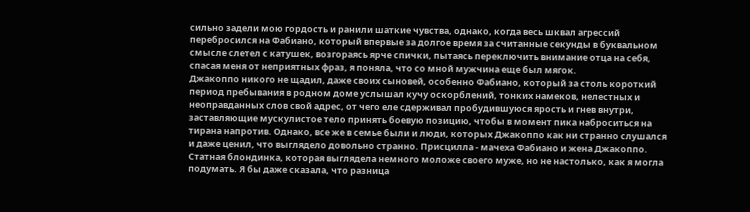сильно задели мою гордость и ранили шаткие чувства, однако, когда весь шквал агрессий перебросился на Фабиано, который впервые за долгое время за считанные секунды в буквальном смысле слетел с катушек, возгораясь ярче спички, пытаясь переключить внимание отца на себя, спасая меня от неприятных фраз, я поняла, что со мной мужчина еще был мягок.
Джакоппо никого не щадил, даже своих сыновей, особенно Фабиано, который за столь короткий период пребывания в родном доме услышал кучу оскорблений, тонких намеков, нелестных и неоправданных слов свой адрес, от чего еле сдерживал пробудившуюся ярость и гнев внутри, заставляющие мускулистое тело принять боевую позицию, чтобы в момент пика наброситься на тирана напротив. Однако, все же в семье были и люди, которых Джакоппо как ни странно слушался и даже ценил, что выглядело довольно странно. Присцилла - мачеха Фабиано и жена Джакоппо. Статная блондинка, которая выглядела немного моложе своего муже, но не настолько, как я могла подумать. Я бы даже сказала, что разница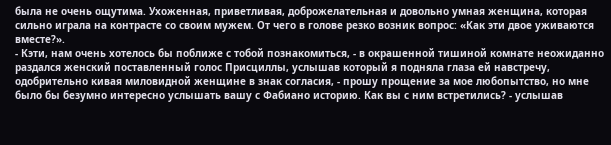была не очень ощутима. Ухоженная, приветливая, доброжелательная и довольно умная женщина, которая сильно играла на контрасте со своим мужем. От чего в голове резко возник вопрос: «Как эти двое уживаются вместе?».
- Кэти, нам очень хотелось бы поближе с тобой познакомиться, - в окрашенной тишиной комнате неожиданно раздался женский поставленный голос Присциллы, услышав который я подняла глаза ей навстречу, одобрительно кивая миловидной женщине в знак согласия, - прошу прощение за мое любопытство, но мне было бы безумно интересно услышать вашу с Фабиано историю. Как вы с ним встретились? - услышав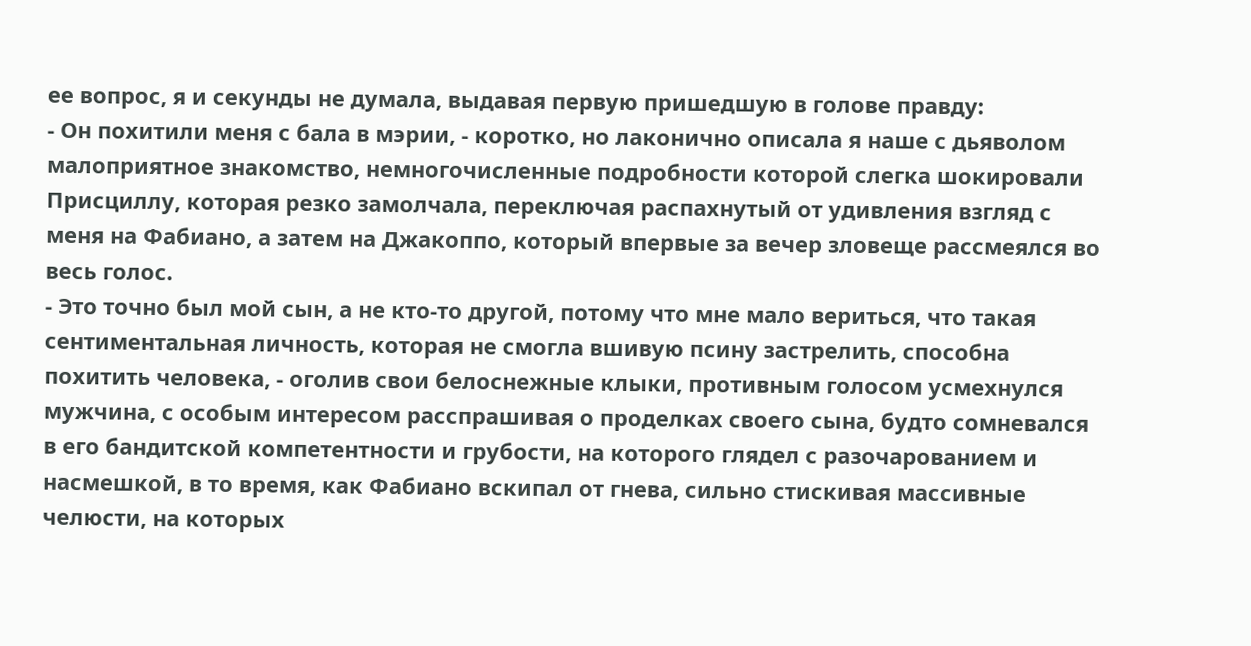ее вопрос, я и секунды не думала, выдавая первую пришедшую в голове правду:
- Он похитили меня с бала в мэрии, - коротко, но лаконично описала я наше с дьяволом малоприятное знакомство, немногочисленные подробности которой слегка шокировали Присциллу, которая резко замолчала, переключая распахнутый от удивления взгляд с меня на Фабиано, а затем на Джакоппо, который впервые за вечер зловеще рассмеялся во весь голос.
- Это точно был мой сын, а не кто-то другой, потому что мне мало вериться, что такая сентиментальная личность, которая не смогла вшивую псину застрелить, способна похитить человека, - оголив свои белоснежные клыки, противным голосом усмехнулся мужчина, с особым интересом расспрашивая о проделках своего сына, будто сомневался в его бандитской компетентности и грубости, на которого глядел с разочарованием и насмешкой, в то время, как Фабиано вскипал от гнева, сильно стискивая массивные челюсти, на которых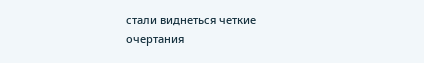стали виднеться четкие очертания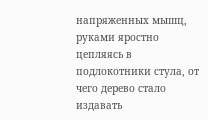напряженных мышц, руками яростно цепляясь в подлокотники стула, от чего дерево стало издавать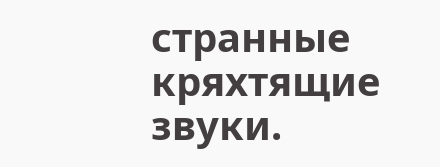странные кряхтящие звуки.